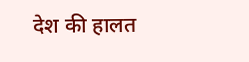देश की हालत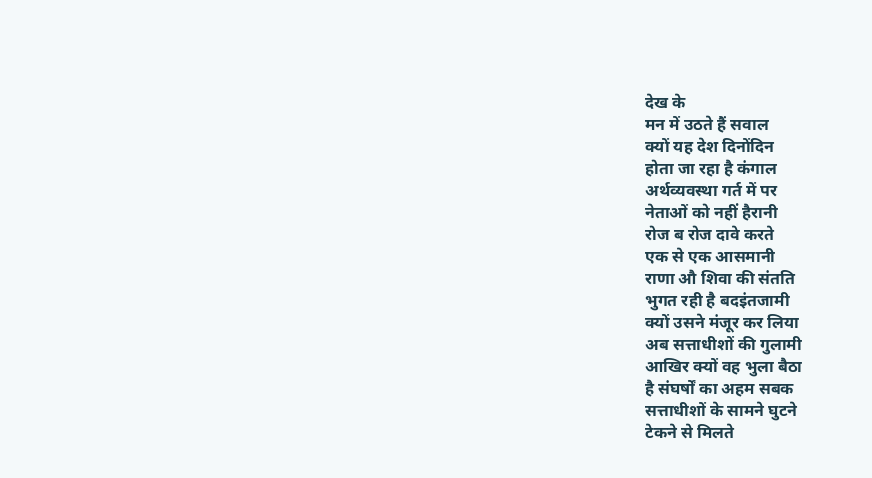देख के
मन में उठते हैं सवाल
क्यों यह देश दिनोंदिन
होता जा रहा है कंगाल
अर्थव्यवस्था गर्त में पर
नेताओं को नहीं हैरानी
रोज ब रोज दावे करते
एक से एक आसमानी
राणा औ शिवा की संतति
भुगत रही है बदइंतजामी
क्यों उसने मंजूर कर लिया
अब सत्ताधीशों की गुलामी
आखिर क्यों वह भुला बैठा
है संघर्षों का अहम सबक
सत्ताधीशों के सामने घुटने
टेकने से मिलते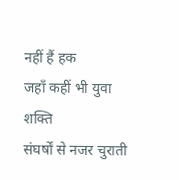नहीं हैं हक
जहाँ कहीं भी युवा शक्ति
संघर्षों से नजर चुराती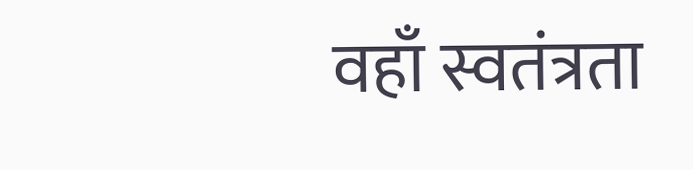वहाँ स्वतंत्रता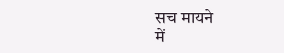सच मायने
में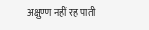अक्षुण्ण नहीं रह पाती